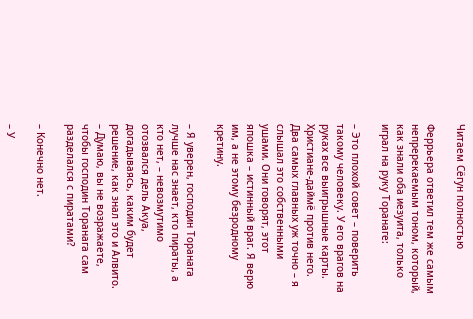Читаем Сёгун полностью

Феррьера ответил тем же самым непререкаемым тоном, который, как знали оба иезуита, только играл на руку Торанаге:

– Это плохой совет – поверить такому человеку. У его врагов на руках все выигрышные карты. Христиане-даймё против него. Два самых главных уж точно – я слышал это собственными ушами. Они говорят, этот япошка – истинный враг. Я верю им, а не этому безродному кретину.

– Я уверен, господин Торанага лучше нас знает, кто пираты, а кто нет, – невозмутимо отозвался дель Акуа, догадываясь, каким будет решение, как знал это и Алвито. – Думаю, вы не возражаете, чтобы господин Торанага сам разделался с пиратами?

– Конечно нет.

– У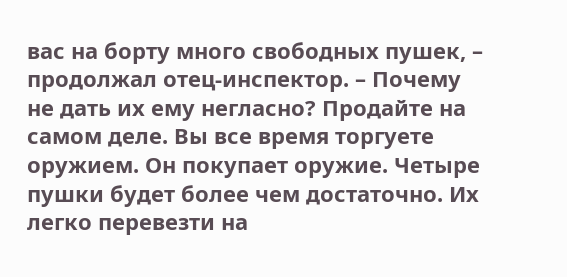вас на борту много свободных пушек, – продолжал отец-инспектор. – Почему не дать их ему негласно? Продайте на самом деле. Вы все время торгуете оружием. Он покупает оружие. Четыре пушки будет более чем достаточно. Их легко перевезти на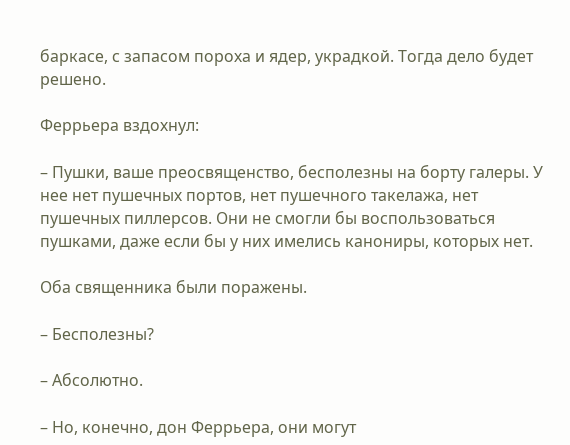баркасе, с запасом пороха и ядер, украдкой. Тогда дело будет решено.

Феррьера вздохнул:

– Пушки, ваше преосвященство, бесполезны на борту галеры. У нее нет пушечных портов, нет пушечного такелажа, нет пушечных пиллерсов. Они не смогли бы воспользоваться пушками, даже если бы у них имелись канониры, которых нет.

Оба священника были поражены.

– Бесполезны?

– Абсолютно.

– Но, конечно, дон Феррьера, они могут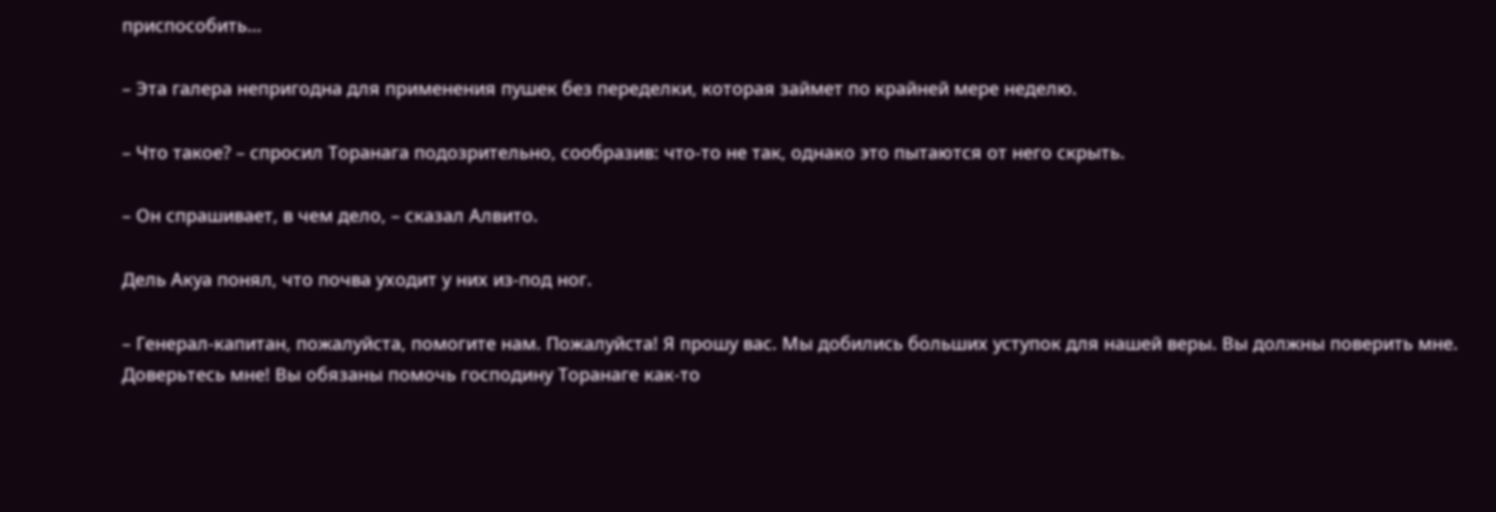приспособить…

– Эта галера непригодна для применения пушек без переделки, которая займет по крайней мере неделю.

– Что такое? – спросил Торанага подозрительно, сообразив: что-то не так, однако это пытаются от него скрыть.

– Он спрашивает, в чем дело, – сказал Алвито.

Дель Акуа понял, что почва уходит у них из-под ног.

– Генерал-капитан, пожалуйста, помогите нам. Пожалуйста! Я прошу вас. Мы добились больших уступок для нашей веры. Вы должны поверить мне. Доверьтесь мне! Вы обязаны помочь господину Торанаге как-то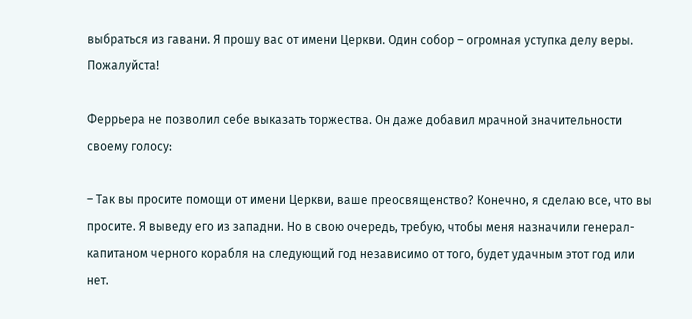выбраться из гавани. Я прошу вас от имени Церкви. Один собор – огромная уступка делу веры. Пожалуйста!

Феррьера не позволил себе выказать торжества. Он даже добавил мрачной значительности своему голосу:

– Так вы просите помощи от имени Церкви, ваше преосвященство? Конечно, я сделаю все, что вы просите. Я выведу его из западни. Но в свою очередь, требую, чтобы меня назначили генерал-капитаном черного корабля на следующий год независимо от того, будет удачным этот год или нет.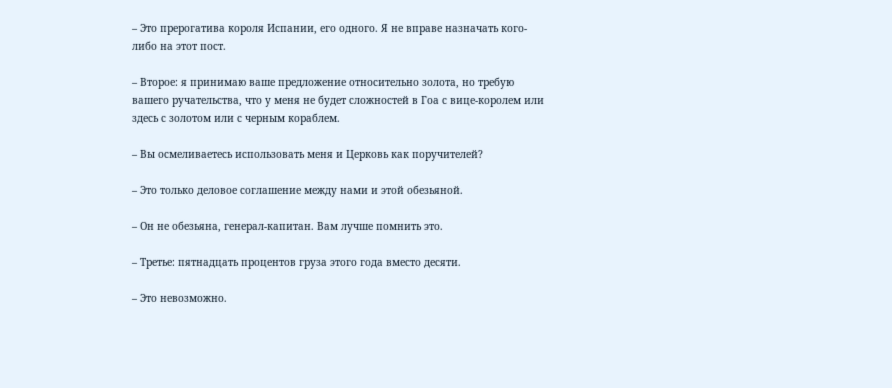– Это прерогатива короля Испании, его одного. Я не вправе назначать кого-либо на этот пост.

– Второе: я принимаю ваше предложение относительно золота, но требую вашего ручательства, что у меня не будет сложностей в Гоа с вице-королем или здесь с золотом или с черным кораблем.

– Вы осмеливаетесь использовать меня и Церковь как поручителей?

– Это только деловое соглашение между нами и этой обезьяной.

– Он не обезьяна, генерал-капитан. Вам лучше помнить это.

– Третье: пятнадцать процентов груза этого года вместо десяти.

– Это невозможно.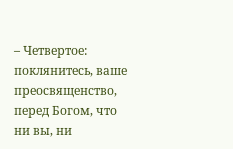– Четвертое: поклянитесь, ваше преосвященство, перед Богом, что ни вы, ни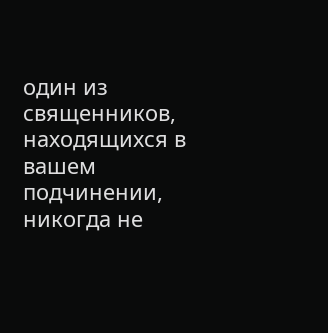один из священников, находящихся в вашем подчинении, никогда не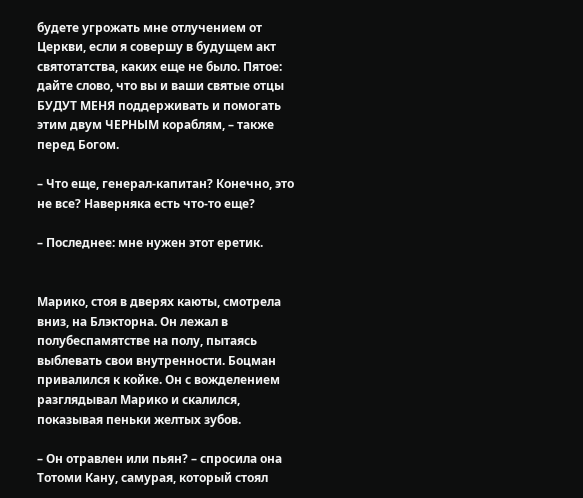будете угрожать мне отлучением от Церкви, если я совершу в будущем акт святотатства, каких еще не было. Пятое: дайте слово, что вы и ваши святые отцы БУДУТ МЕНЯ поддерживать и помогать этим двум ЧЕРНЫМ кораблям, – также перед Богом.

– Что еще, генерал-капитан? Конечно, это не все? Наверняка есть что-то еще?

– Последнее: мне нужен этот еретик.


Марико, стоя в дверях каюты, смотрела вниз, на Блэкторна. Он лежал в полубеспамятстве на полу, пытаясь выблевать свои внутренности. Боцман привалился к койке. Он с вожделением разглядывал Марико и скалился, показывая пеньки желтых зубов.

– Он отравлен или пьян? – спросила она Тотоми Кану, самурая, который стоял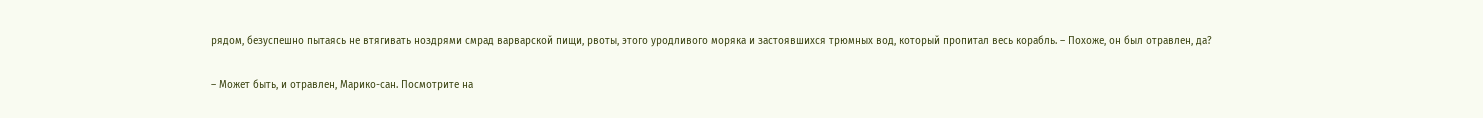рядом, безуспешно пытаясь не втягивать ноздрями смрад варварской пищи, рвоты, этого уродливого моряка и застоявшихся трюмных вод, который пропитал весь корабль. – Похоже, он был отравлен, да?

– Может быть, и отравлен, Марико-сан. Посмотрите на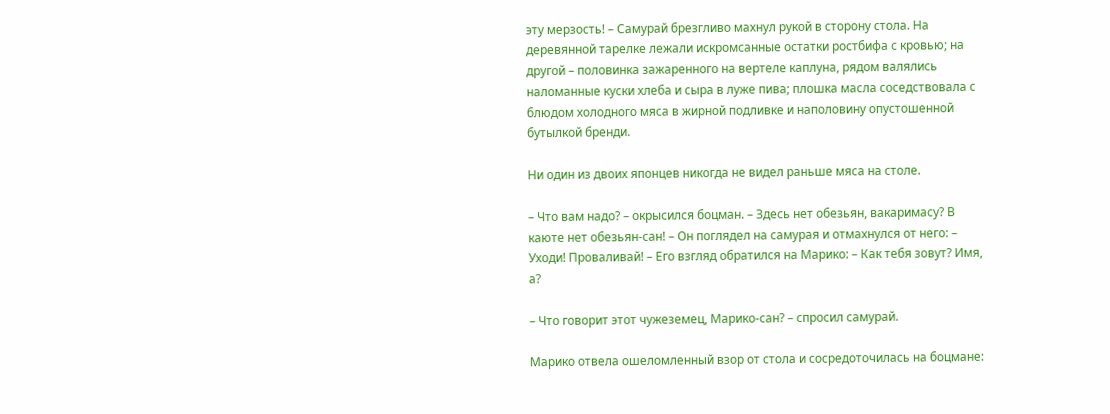эту мерзость! – Самурай брезгливо махнул рукой в сторону стола. На деревянной тарелке лежали искромсанные остатки ростбифа с кровью; на другой – половинка зажаренного на вертеле каплуна, рядом валялись наломанные куски хлеба и сыра в луже пива; плошка масла соседствовала с блюдом холодного мяса в жирной подливке и наполовину опустошенной бутылкой бренди.

Ни один из двоих японцев никогда не видел раньше мяса на столе.

– Что вам надо? – окрысился боцман. – Здесь нет обезьян, вакаримасу? В каюте нет обезьян-сан! – Он поглядел на самурая и отмахнулся от него: – Уходи! Проваливай! – Его взгляд обратился на Марико: – Как тебя зовут? Имя, а?

– Что говорит этот чужеземец, Марико-сан? – спросил самурай.

Марико отвела ошеломленный взор от стола и сосредоточилась на боцмане: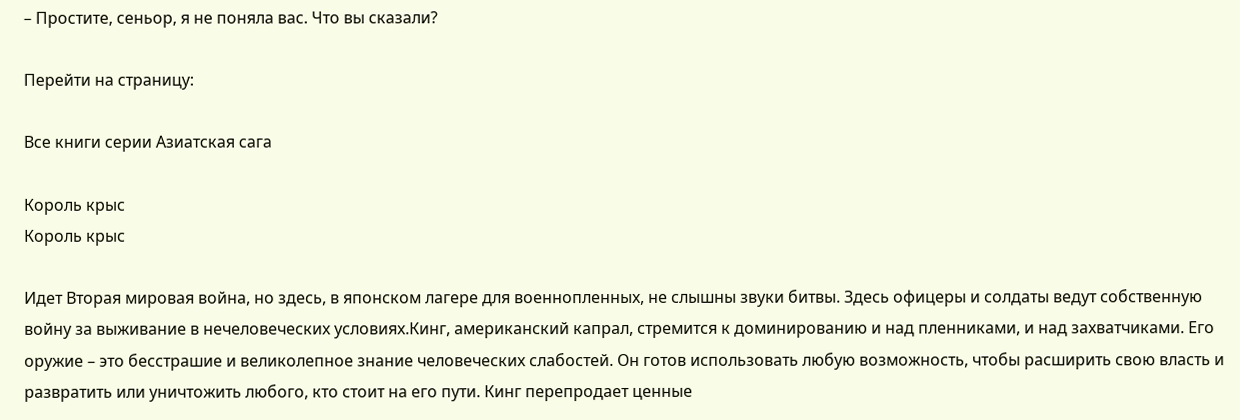– Простите, сеньор, я не поняла вас. Что вы сказали?

Перейти на страницу:

Все книги серии Азиатская сага

Король крыс
Король крыс

Идет Вторая мировая война, но здесь, в японском лагере для военнопленных, не слышны звуки битвы. Здесь офицеры и солдаты ведут собственную войну за выживание в нечеловеческих условиях.Кинг, американский капрал, стремится к доминированию и над пленниками, и над захватчиками. Его оружие – это бесстрашие и великолепное знание человеческих слабостей. Он готов использовать любую возможность, чтобы расширить свою власть и развратить или уничтожить любого, кто стоит на его пути. Кинг перепродает ценные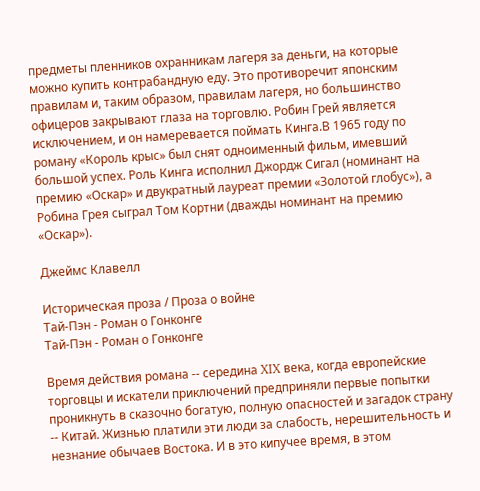предметы пленников охранникам лагеря за деньги, на которые можно купить контрабандную еду. Это противоречит японским правилам и, таким образом, правилам лагеря, но большинство офицеров закрывают глаза на торговлю. Робин Грей является исключением, и он намеревается поймать Кинга.В 1965 году по роману «Король крыс» был снят одноименный фильм, имевший большой успех. Роль Кинга исполнил Джордж Сигал (номинант на премию «Оскар» и двукратный лауреат премии «Золотой глобус»), а Робина Грея сыграл Том Кортни (дважды номинант на премию «Оскар»).

Джеймс Клавелл

Историческая проза / Проза о войне
Тай-Пэн - Роман о Гонконге
Тай-Пэн - Роман о Гонконге

Время действия романа -- середина XIX века, когда европейские торговцы и искатели приключений предприняли первые попытки проникнуть в сказочно богатую, полную опасностей и загадок страну -- Китай. Жизнью платили эти люди за слабость, нерешительность и незнание обычаев Востока. И в это кипучее время, в этом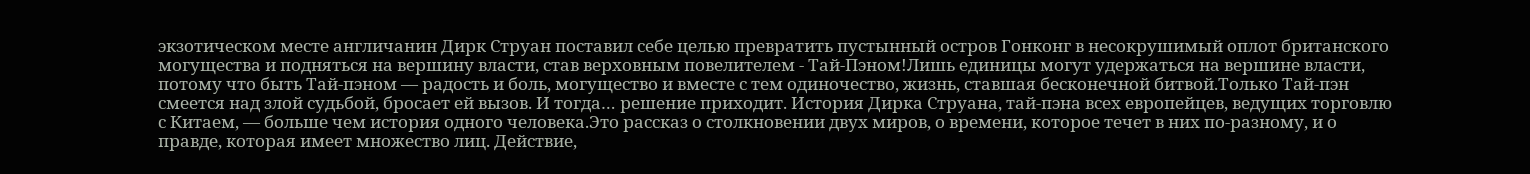экзотическом месте англичанин Дирк Струан поставил себе целью превратить пустынный остров Гонконг в несокрушимый оплот британского могущества и подняться на вершину власти, став верховным повелителем - Тай-Пэном!Лишь единицы могут удержаться на вершине власти, потому что быть Тай-пэном — радость и боль, могущество и вместе с тем одиночество, жизнь, ставшая бесконечной битвой.Только Тай-пэн смеется над злой судьбой, бросает ей вызов. И тогда… решение приходит. История Дирка Струана, тай-пэна всех европейцев, ведущих торговлю с Китаем, — больше чем история одного человека.Это рассказ о столкновении двух миров, о времени, которое течет в них по-разному, и о правде, которая имеет множество лиц. Действие,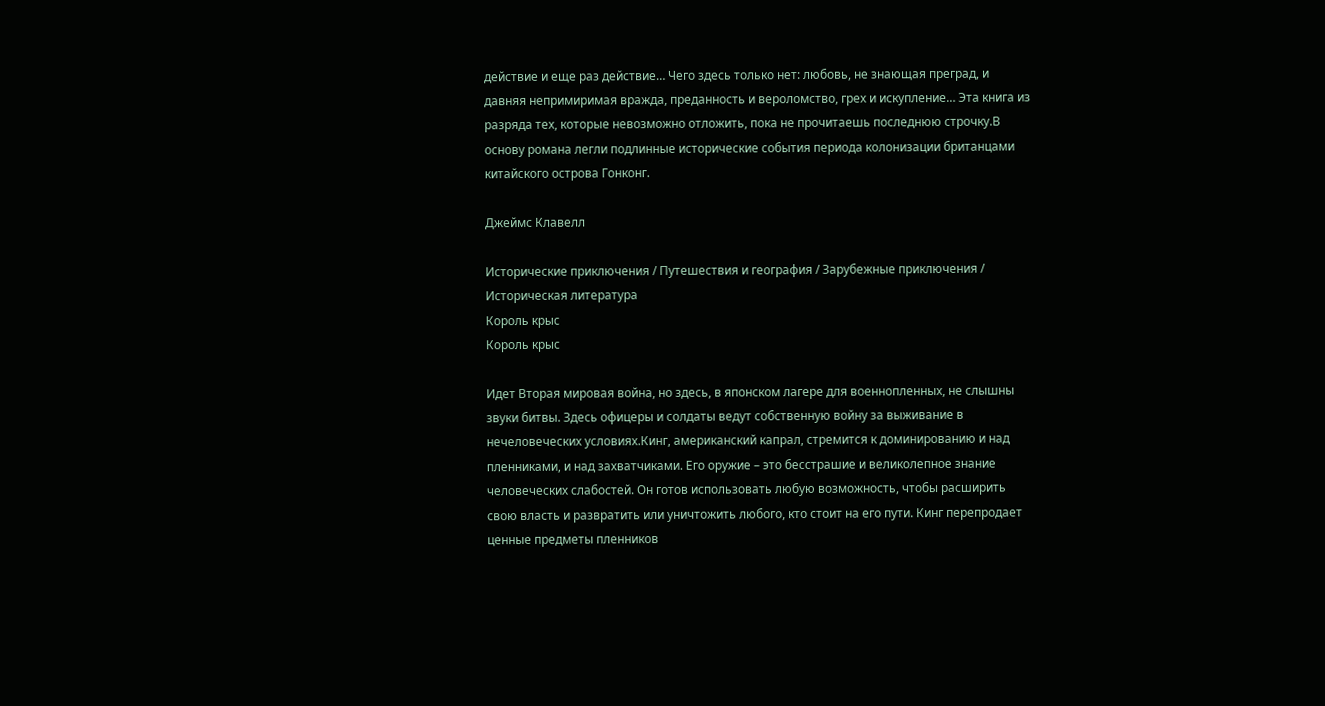действие и еще раз действие… Чего здесь только нет: любовь, не знающая преград, и давняя непримиримая вражда, преданность и вероломство, грех и искупление… Эта книга из разряда тех, которые невозможно отложить, пока не прочитаешь последнюю строчку.В основу романа легли подлинные исторические события периода колонизации британцами китайского острова Гонконг.

Джеймс Клавелл

Исторические приключения / Путешествия и география / Зарубежные приключения / Историческая литература
Король крыс
Король крыс

Идет Вторая мировая война, но здесь, в японском лагере для военнопленных, не слышны звуки битвы. Здесь офицеры и солдаты ведут собственную войну за выживание в нечеловеческих условиях.Кинг, американский капрал, стремится к доминированию и над пленниками, и над захватчиками. Его оружие – это бесстрашие и великолепное знание человеческих слабостей. Он готов использовать любую возможность, чтобы расширить свою власть и развратить или уничтожить любого, кто стоит на его пути. Кинг перепродает ценные предметы пленников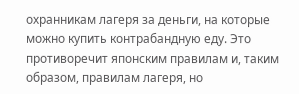охранникам лагеря за деньги, на которые можно купить контрабандную еду. Это противоречит японским правилам и, таким образом, правилам лагеря, но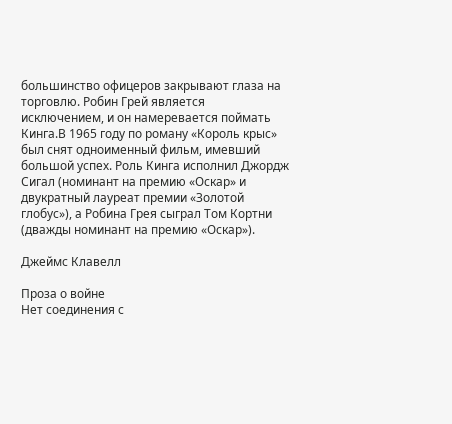большинство офицеров закрывают глаза на торговлю. Робин Грей является исключением, и он намеревается поймать Кинга.В 1965 году по роману «Король крыс» был снят одноименный фильм, имевший большой успех. Роль Кинга исполнил Джордж Сигал (номинант на премию «Оскар» и двукратный лауреат премии «Золотой глобус»), а Робина Грея сыграл Том Кортни (дважды номинант на премию «Оскар»).

Джеймс Клавелл

Проза о войне
Нет соединения с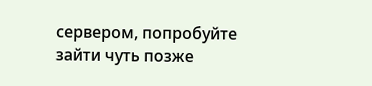сервером, попробуйте зайти чуть позже